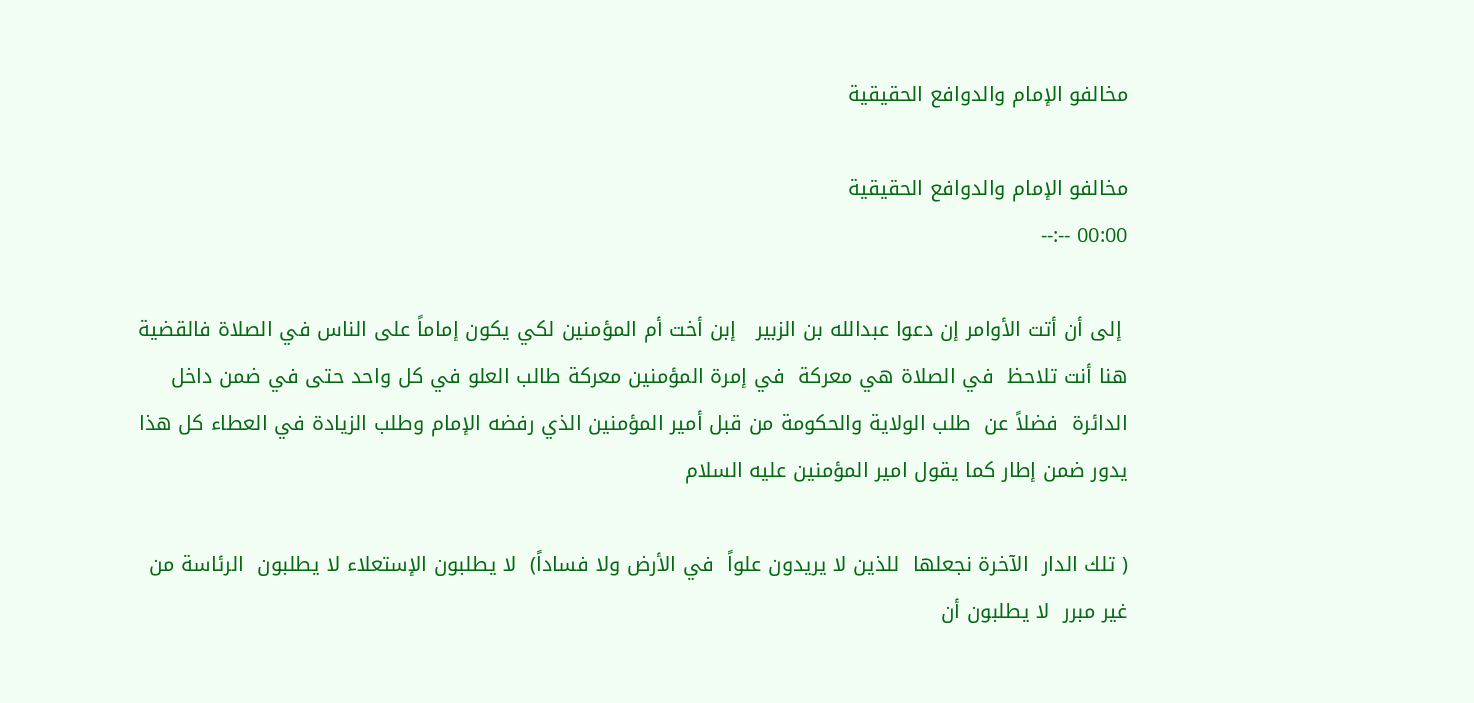مخالفو الإمام والدوافع الحقيقية

مخالفو الإمام والدوافع الحقيقية
00:00 --:--

 إلى أن أتت الأوامر إن دعوا عبدالله بن الزبير   إبن أخت أم المؤمنين لكي يكون إماماً على الناس في الصلاة فالقضية هنا أنت تلاحظ  في الصلاة هي معركة  في إمرة المؤمنين معركة طالب العلو في كل واحد حتى في ضمن داخل  الدائرة  فضلاً عن  طلب الولاية والحكومة من قبل أمير المؤمنين الذي رفضه الإمام وطلب الزيادة في العطاء كل هذا  يدور ضمن إطار كما يقول امير المؤمنين عليه السلام

( تلك الدار  الآخرة نجعلها  للذين لا يريدون علواً  في الأرض ولا فساداً)  لا يطلبون الإستعلاء لا يطلبون  الرئاسة من غير مبرر  لا يطلبون أن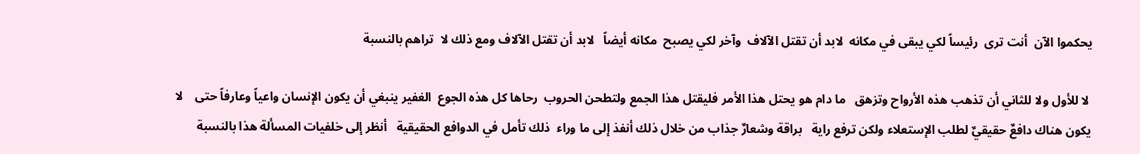يحكموا الآن  أنت ترى  رئيساً لكي يبقى في مكانه  لابد أن تقتل الآلاف  وآخر لكي يصبح  مكانه أيضاً   لابد أن تقتل الآلاف ومع ذلك لا  تراهم بالنسبة

 لا للأول ولا للثاني أن تذهب هذه الأرواح وتزهق   ما دام هو يحتل هذا الأمر فليقتل هذا الجمع ولتطحن الحروب  رحاها كل هذه الجوع  الغفير ينبغي أن يكون الإنسان واعياً وعارفاً حتى    لا يكون هناك دافعٌ حقيقيٌ لطلب الإستعلاء ولكن ترفع راية   براقة وشعارٌ جذاب من خلال ذلك أنفذ إلى ما وراء  ذلك تأمل في الدوافع الحقيقية   أنظر إلى خلفيات المسألة هذا بالنسبة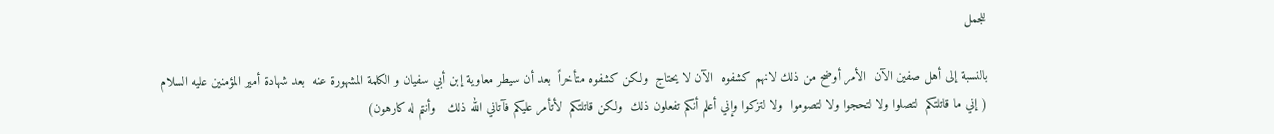للجمل

بالنسبة إلى أهل صفين الآن  الأمر أوضح من ذلك لانهم كشفوه  الآن لا يحتاج  ولكن كشفوه متأخراً  بعد أن سيطر معاوية إبن أبي سفيان و الكلمة المشهورة عنه  بعد شهادة أمير المؤمنين عليه السلام ( إني ما قاتلتكم  لتصلوا ولا لتحجوا ولا لتصوموا  ولا لتزكوا وإني أعلم أنكم تفعلون ذلك  ولكن قاتلتكم  لأتأمر عليكم فآتاني الله ذلك   وأنتم له كارهون)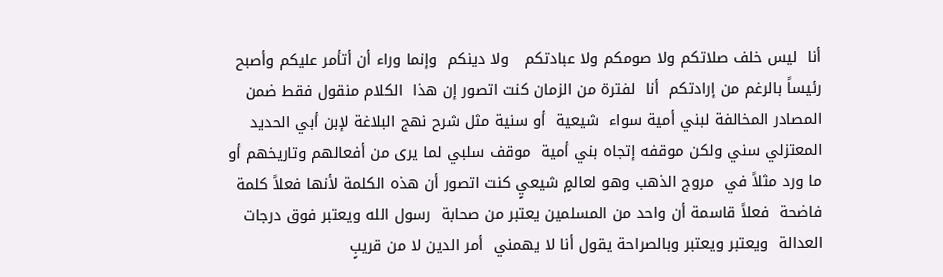أنا  ليس خلف صلاتكم ولا صومكم ولا عبادتكم   ولا دينكم  وإنما وراء أن أتأمر عليكم وأصبح رئيساً بالرغم من إرادتكم  أنا  لفترة من الزمان كنت اتصور إن هذا  الكلام منقول فقط ضمن المصادر المخالفة لبني أمية سواء  شيعية  أو سنية مثل شرح نهج البلاغة لإبن أبي الحديد  المعتزلي سني ولكن موقفه إتجاه بني أمية  موقف سلبي لما يرى من أفعالهم وتاريخهم أو ما ورد مثلاً في  مروج الذهب وهو لعالمٍ شيعيٍ كنت اتصور أن هذه الكلمة لأنها فعلاً كلمة فاضحة  فعلاً قاسمة أن واحد من المسلمين يعتبر من صحابة  رسول الله ويعتبر فوق درجات  العدالة  ويعتبر ويعتبر وبالصراحة يقول أنا لا يهمني  أمر الدين لا من قريبٍ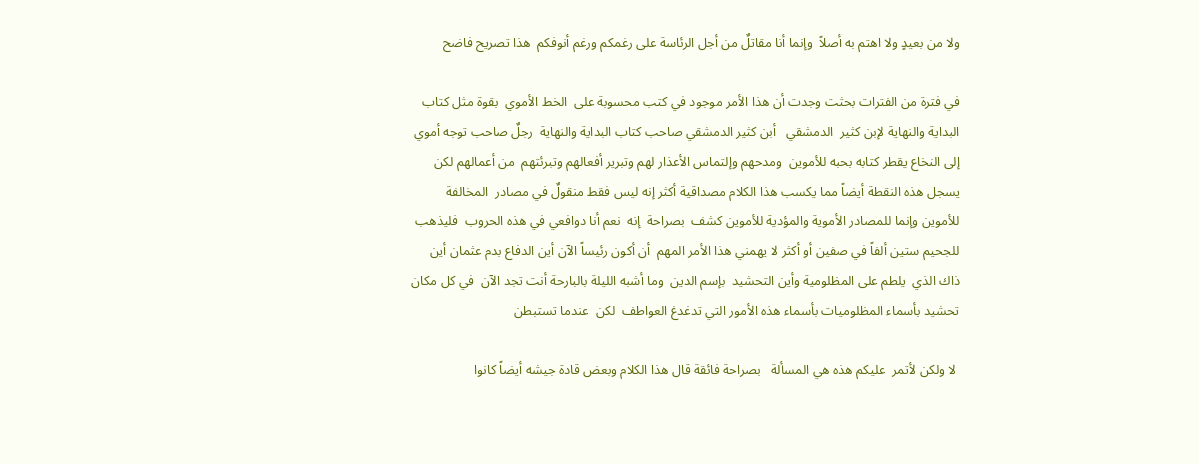ولا من بعيدٍ ولا اهتم به أصلاً  وإنما أنا مقاتلٌ من أجل الرئاسة على رغمكم ورغم أنوفكم  هذا تصريح فاضح

في فترة من الفترات بحثت وجدت أن هذا الأمر موجود في كتب محسوبة على  الخط الأموي  بقوة مثل كتاب البداية والنهاية لإبن كثير  الدمشقي   أبن كثير الدمشقي صاحب كتاب البداية والنهاية  رجلٌ صاحب توجه أموي إلى النخاع يقطر كتابه بحبه للأموين  ومدحهم وإلتماس الأعذار لهم وتبرير أفعالهم وتبرئتهم  من أعمالهم لكن يسجل هذه النقطة أيضاً مما يكسب هذا الكلام مصداقية أكثر إنه ليس فقط منقولٌ في مصادر  المخالفة للأموين وإنما للمصادر الأموية والمؤدية للأموين كشف  بصراحة  إنه  نعم أنا دوافعي في هذه الحروب  فليذهب للجحيم ستين ألفاً في صفين أو أكثر لا يهمني هذا الأمر المهم  أن أكون رئيساً الآن أين الدفاع بدم عثمان أين ذاك الذي  يلطم على المظلومية وأين التحشيد  بإسم الدين  وما أشبه الليلة بالبارحة أنت تجد الآن  في كل مكان تحشيد بأسماء المظلوميات بأسماء هذه الأمور التي تدغدغ العواطف  لكن  عندما تستبطن

 لا ولكن لأتمر  عليكم هذه هي المسألة   بصراحة فائقة قال هذا الكلام وبعض قادة جيشه أيضاً كانوا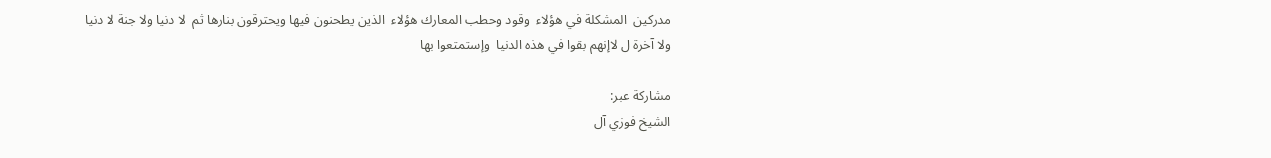مدركين  المشكلة في هؤلاء  وقود وحطب المعارك هؤلاء  الذين يطحنون فيها ويحترقون بنارها ثم  لا دنيا ولا جنة لا دنيا ولا آخرة ل لاإنهم بقوا في هذه الدنيا  وإستمتعوا بها

مشاركة عبر:
الشيخ فوزي آل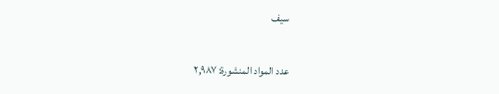سيف

عدد المواد المنشورة: ٢,٩٨٧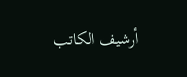أرشيف الكاتب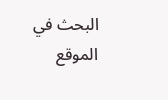البحث في الموقع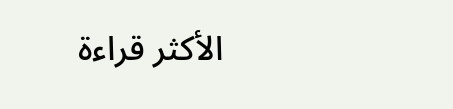الأكثر قراءة